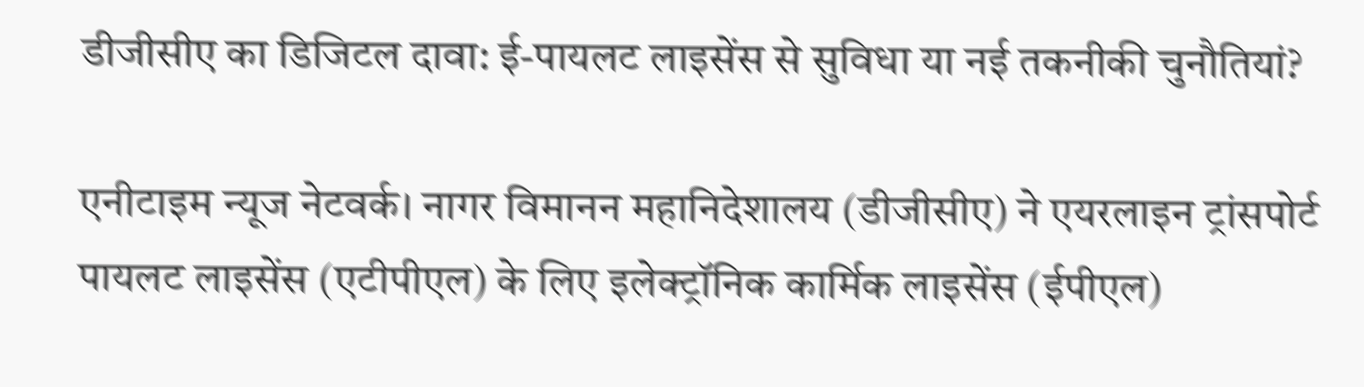डीजीसीए का डिजिटल दावा: ई-पायलट लाइसेंस से सुविधा या नई तकनीकी चुनौतियां?

एनीटाइम न्यूज नेटवर्क। नागर विमानन महानिदेशालय (डीजीसीए) ने एयरलाइन ट्रांसपोर्ट पायलट लाइसेंस (एटीपीएल) के लिए इलेक्ट्रॉनिक कार्मिक लाइसेंस (ईपीएल)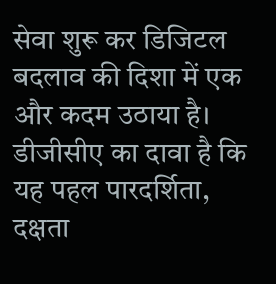सेवा शुरू कर डिजिटल बदलाव की दिशा में एक और कदम उठाया है। डीजीसीए का दावा है कि यह पहल पारदर्शिता, दक्षता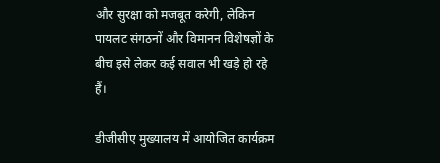और सुरक्षा को मजबूत करेगी, लेकिन पायलट संगठनों और विमानन विशेषज्ञों के बीच इसे लेकर कई सवाल भी खड़े हो रहे हैं।

डीजीसीए मुख्यालय में आयोजित कार्यक्रम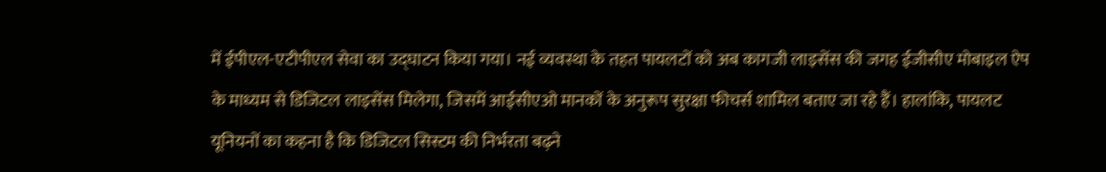में ईपीएल-एटीपीएल सेवा का उद्घाटन किया गया। नई व्यवस्था के तहत पायलटों को अब कागजी लाइसेंस की जगह ईजीसीए मोबाइल ऐप के माध्यम से डिजिटल लाइसेंस मिलेगा, जिसमें आईसीएओ मानकों के अनुरूप सुरक्षा फीचर्स शामिल बताए जा रहे हैं। हालांकि, पायलट यूनियनों का कहना है कि डिजिटल सिस्टम की निर्भरता बढ़ने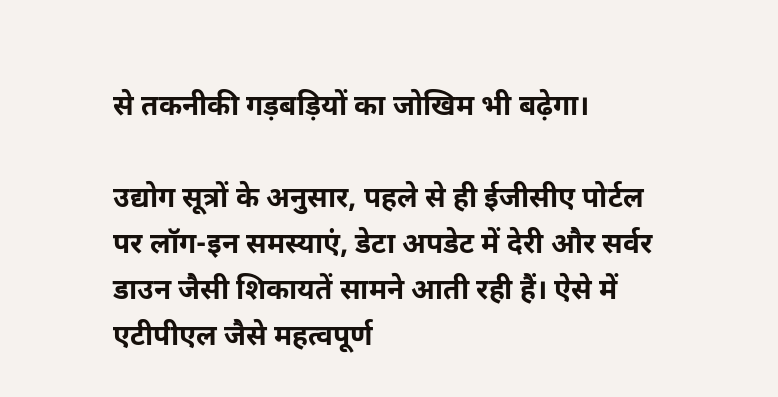से तकनीकी गड़बड़ियों का जोखिम भी बढ़ेगा।

उद्योग सूत्रों के अनुसार, पहले से ही ईजीसीए पोर्टल पर लॉग-इन समस्याएं, डेटा अपडेट में देरी और सर्वर डाउन जैसी शिकायतें सामने आती रही हैं। ऐसे में एटीपीएल जैसे महत्वपूर्ण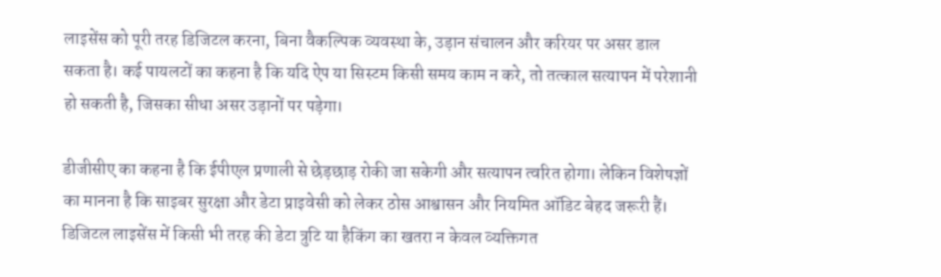लाइसेंस को पूरी तरह डिजिटल करना, बिना वैकल्पिक व्यवस्था के, उड़ान संचालन और करियर पर असर डाल सकता है। कई पायलटों का कहना है कि यदि ऐप या सिस्टम किसी समय काम न करे, तो तत्काल सत्यापन में परेशानी हो सकती है, जिसका सीधा असर उड़ानों पर पड़ेगा।

डीजीसीए का कहना है कि ईपीएल प्रणाली से छेड़छाड़ रोकी जा सकेगी और सत्यापन त्वरित होगा। लेकिन विशेषज्ञों का मानना है कि साइबर सुरक्षा और डेटा प्राइवेसी को लेकर ठोस आश्वासन और नियमित ऑडिट बेहद जरूरी हैं। डिजिटल लाइसेंस में किसी भी तरह की डेटा त्रुटि या हैकिंग का खतरा न केवल व्यक्तिगत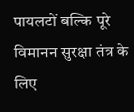पायलटों बल्कि पूरे विमानन सुरक्षा तंत्र के लिए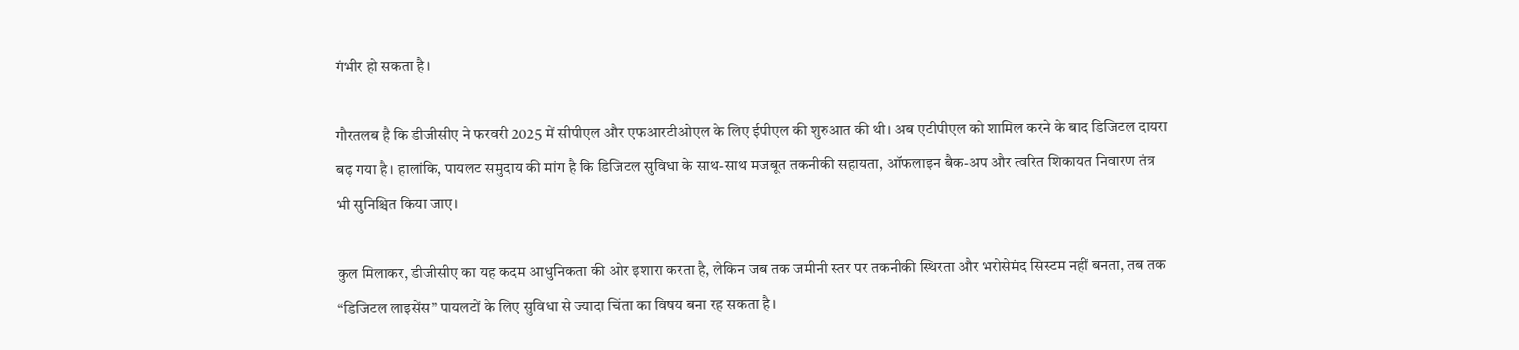गंभीर हो सकता है।

गौरतलब है कि डीजीसीए ने फरवरी 2025 में सीपीएल और एफआरटीओएल के लिए ईपीएल की शुरुआत की थी। अब एटीपीएल को शामिल करने के बाद डिजिटल दायरा बढ़ गया है। हालांकि, पायलट समुदाय की मांग है कि डिजिटल सुविधा के साथ-साथ मजबूत तकनीकी सहायता, ऑफलाइन बैक-अप और त्वरित शिकायत निवारण तंत्र भी सुनिश्चित किया जाए।

कुल मिलाकर, डीजीसीए का यह कदम आधुनिकता की ओर इशारा करता है, लेकिन जब तक जमीनी स्तर पर तकनीकी स्थिरता और भरोसेमंद सिस्टम नहीं बनता, तब तक “डिजिटल लाइसेंस” पायलटों के लिए सुविधा से ज्यादा चिंता का विषय बना रह सकता है।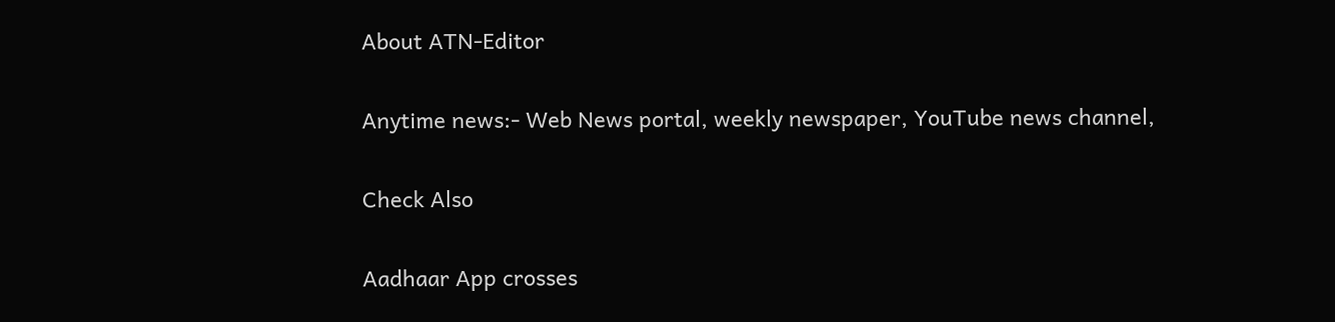About ATN-Editor

Anytime news:- Web News portal, weekly newspaper, YouTube news channel,

Check Also

Aadhaar App crosses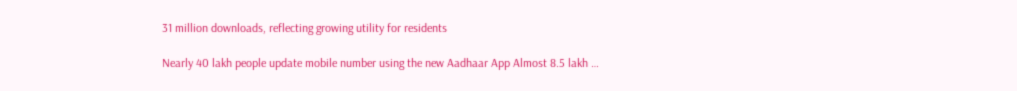31 million downloads, reflecting growing utility for residents

Nearly 40 lakh people update mobile number using the new Aadhaar App Almost 8.5 lakh …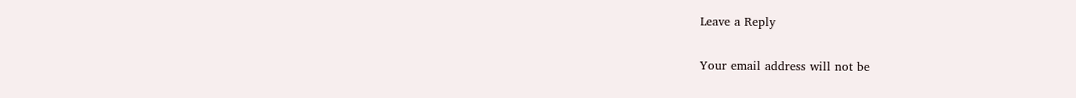Leave a Reply

Your email address will not be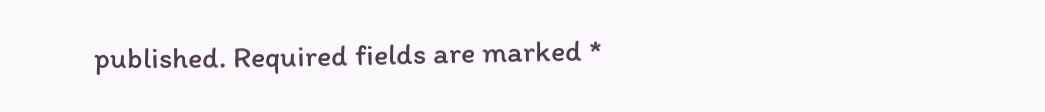published. Required fields are marked *